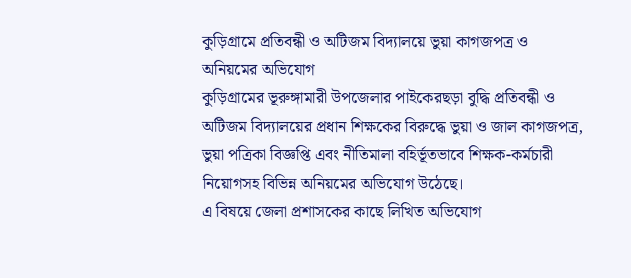কুড়িগ্রামে প্রতিবন্ধী ও অটিজম বিদ্যালয়ে ভুয়া কাগজপত্র ও অনিয়মের অভিযোগ
কুড়িগ্রামের ভূরুঙ্গামারী উপজেলার পাইকেরছড়া বুদ্ধি প্রতিবন্ধী ও অটিজম বিদ্যালয়ের প্রধান শিক্ষকের বিরুদ্ধে ভুয়া ও জাল কাগজপত্র, ভুয়া পত্রিকা বিজ্ঞপ্তি এবং নীতিমালা বহির্ভূতভাবে শিক্ষক-কর্মচারী নিয়োগসহ বিভিন্ন অনিয়মের অভিযোগ উঠেছে।
এ বিষয়ে জেলা প্রশাসকের কাছে লিখিত অভিযোগ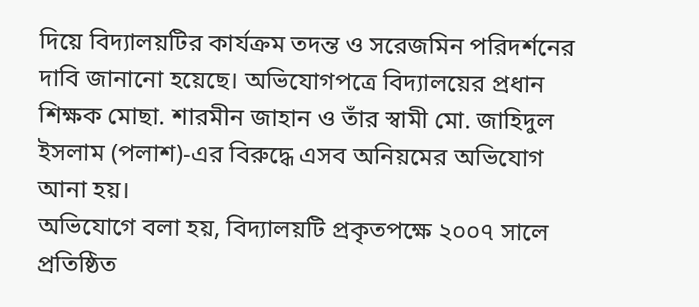দিয়ে বিদ্যালয়টির কার্যক্রম তদন্ত ও সরেজমিন পরিদর্শনের দাবি জানানো হয়েছে। অভিযোগপত্রে বিদ্যালয়ের প্রধান শিক্ষক মোছা. শারমীন জাহান ও তাঁর স্বামী মো. জাহিদুল ইসলাম (পলাশ)-এর বিরুদ্ধে এসব অনিয়মের অভিযোগ আনা হয়।
অভিযোগে বলা হয়, বিদ্যালয়টি প্রকৃতপক্ষে ২০০৭ সালে প্রতিষ্ঠিত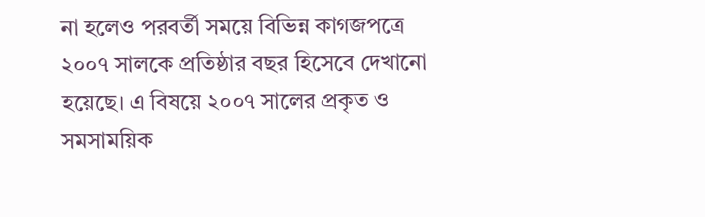না হলেও পরবর্তী সময়ে বিভিন্ন কাগজপত্রে ২০০৭ সালকে প্রতিষ্ঠার বছর হিসেবে দেখানো হয়েছে। এ বিষয়ে ২০০৭ সালের প্রকৃত ও সমসাময়িক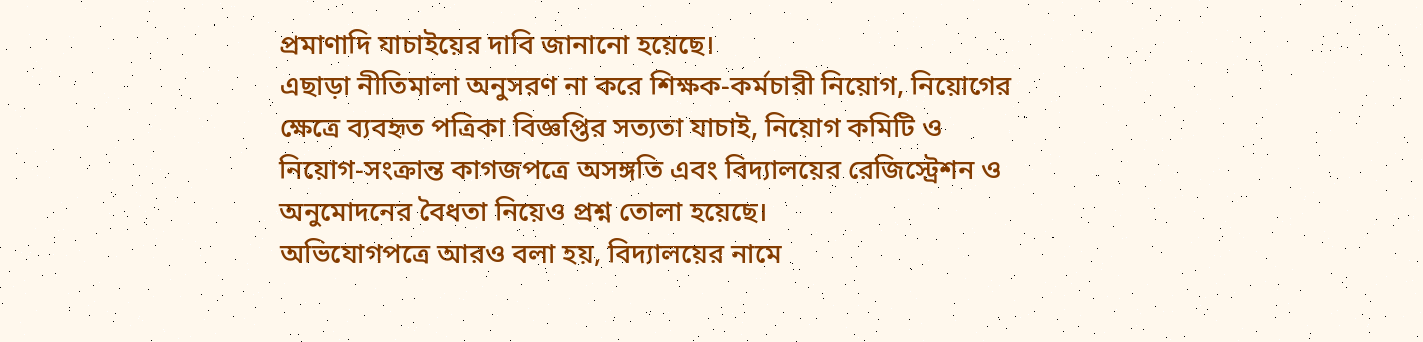প্রমাণাদি যাচাইয়ের দাবি জানানো হয়েছে।
এছাড়া নীতিমালা অনুসরণ না করে শিক্ষক-কর্মচারী নিয়োগ, নিয়োগের ক্ষেত্রে ব্যবহৃত পত্রিকা বিজ্ঞপ্তির সত্যতা যাচাই, নিয়োগ কমিটি ও নিয়োগ-সংক্রান্ত কাগজপত্রে অসঙ্গতি এবং বিদ্যালয়ের রেজিস্ট্রেশন ও অনুমোদনের বৈধতা নিয়েও প্রশ্ন তোলা হয়েছে।
অভিযোগপত্রে আরও বলা হয়, বিদ্যালয়ের নামে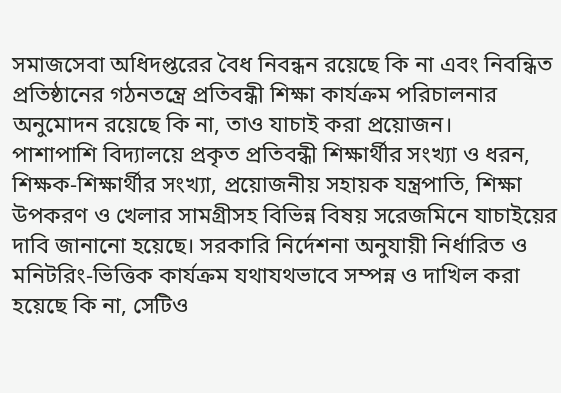সমাজসেবা অধিদপ্তরের বৈধ নিবন্ধন রয়েছে কি না এবং নিবন্ধিত প্রতিষ্ঠানের গঠনতন্ত্রে প্রতিবন্ধী শিক্ষা কার্যক্রম পরিচালনার অনুমোদন রয়েছে কি না, তাও যাচাই করা প্রয়োজন।
পাশাপাশি বিদ্যালয়ে প্রকৃত প্রতিবন্ধী শিক্ষার্থীর সংখ্যা ও ধরন, শিক্ষক-শিক্ষার্থীর সংখ্যা, প্রয়োজনীয় সহায়ক যন্ত্রপাতি, শিক্ষা উপকরণ ও খেলার সামগ্রীসহ বিভিন্ন বিষয় সরেজমিনে যাচাইয়ের দাবি জানানো হয়েছে। সরকারি নির্দেশনা অনুযায়ী নির্ধারিত ও মনিটরিং-ভিত্তিক কার্যক্রম যথাযথভাবে সম্পন্ন ও দাখিল করা হয়েছে কি না, সেটিও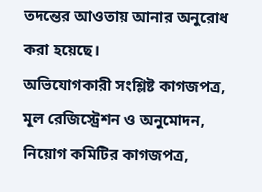তদন্তের আওতায় আনার অনুরোধ করা হয়েছে।
অভিযোগকারী সংশ্লিষ্ট কাগজপত্র, মূল রেজিস্ট্রেশন ও অনুমোদন, নিয়োগ কমিটির কাগজপত্র,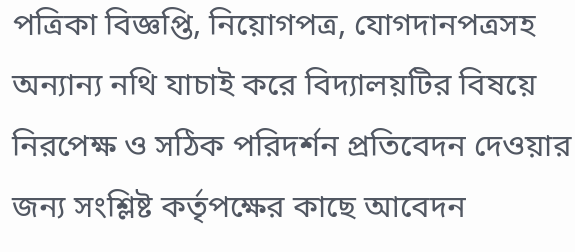পত্রিকা বিজ্ঞপ্তি, নিয়োগপত্র, যোগদানপত্রসহ অন্যান্য নথি যাচাই করে বিদ্যালয়টির বিষয়ে নিরপেক্ষ ও সঠিক পরিদর্শন প্রতিবেদন দেওয়ার জন্য সংশ্লিষ্ট কর্তৃপক্ষের কাছে আবেদন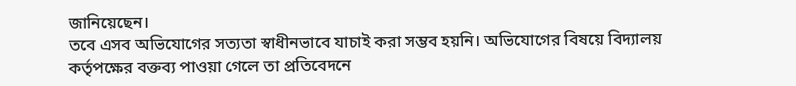জানিয়েছেন।
তবে এসব অভিযোগের সত্যতা স্বাধীনভাবে যাচাই করা সম্ভব হয়নি। অভিযোগের বিষয়ে বিদ্যালয় কর্তৃপক্ষের বক্তব্য পাওয়া গেলে তা প্রতিবেদনে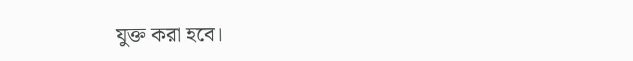যুক্ত করা হবে।